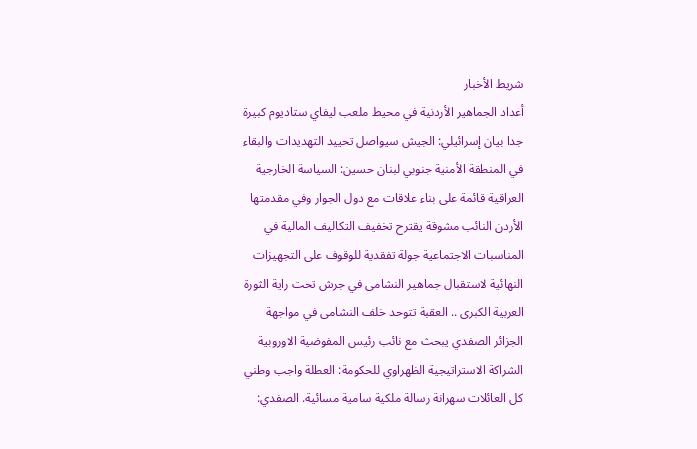شريط الأخبار
أعداد الجماهير الأردنية في محيط ملعب ليفاي ستاديوم كبيرة جدا بيان إسرائيلي: الجيش سيواصل تحييد التهديدات والبقاء في المنطقة الأمنية جنوبي لبنان حسين: السياسة الخارجية العراقية قائمة على بناء علاقات مع دول الجوار وفي مقدمتها الأردن النائب مشوقة يقترح تخفيف التكاليف المالية في المناسبات الاجتماعية جولة تفقدية للوقوف على التجهيزات النهائية لاستقبال جماهير النشامى في جرش تحت راية الثورة العربية الكبرى .. العقبة تتوحد خلف النشامى في مواجهة الجزائر الصفدي يبحث مع نائب رئيس المفوضية الاوروبية الشراكة الاستراتيجية الظهراوي للحكومة: العطلة واجب وطني كل العائلات سهرانة رسالة ملكية سامية مسائية. الصفدي: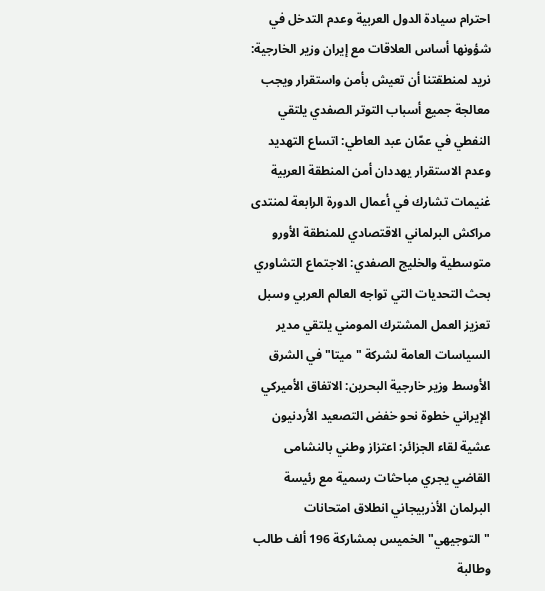احترام سيادة الدول العربية وعدم التدخل في شؤونها أساس العلاقات مع إيران وزير الخارجية: نريد لمنطقتنا أن تعيش بأمن واستقرار ويجب معالجة جميع أسباب التوتر الصفدي يلتقي النفطي في عمّان عبد العاطي: اتساع التهديد وعدم الاستقرار يهددان أمن المنطقة العربية غنيمات تشارك في أعمال الدورة الرابعة لمنتدى مراكش البرلماني الاقتصادي للمنطقة الأورو متوسطية والخليج الصفدي: الاجتماع التشاوري بحث التحديات التي تواجه العالم العربي وسبل تعزيز العمل المشترك المومني يلتقي مدير السياسات العامة لشركة "ميتا" في الشرق الأوسط وزير خارجية البحرين: الاتفاق الأميركي الإيراني خطوة نحو خفض التصعيد الأردنيون عشية لقاء الجزائر: اعتزاز وطني بالنشامى القاضي يجري مباحثات رسمية مع رئيسة البرلمان الأذربيجاني انطلاق امتحانات "التوجيهي" الخميس بمشاركة 196 ألف طالب وطالبة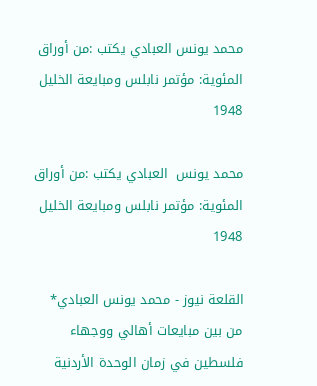محمد يونس العبادي يكتب :من أوراق المئوية: مؤتمر نابلس ومبايعة الخليل 1948

محمد يونس  العبادي يكتب :من أوراق المئوية: مؤتمر نابلس ومبايعة الخليل 1948

القلعة نيوز - محمد يونس العبادي*
من بين مبايعات أهالي ووجهاء فلسطين في زمان الوحدة الأردنية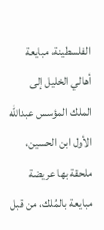الفلسطينة، مبايعة أهالي الخليل إلى الملك المؤسس عبدالله الأول ابن الحسين، ملحقة بها عريضة مبايعة بالمُلك، من قبل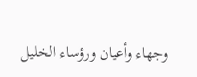وجهاء وأعيان ورؤساء الخليل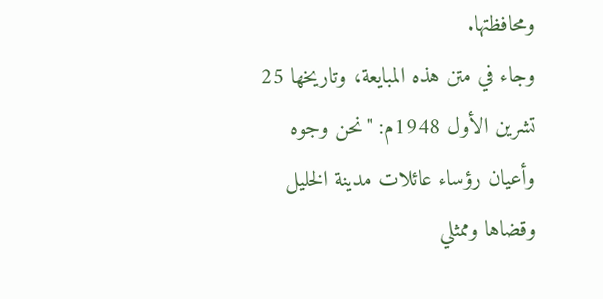ومحافظتها.
وجاء في متن هذه المبايعة، وتاريخها 25 تشرين الأول 1948م: "نحن وجوه وأعيان رؤساء عائلات مدينة الخليل وقضاها وممثلي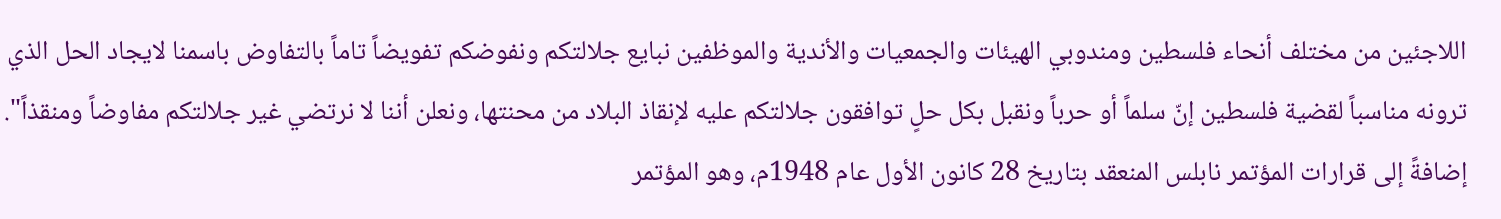اللاجئين من مختلف أنحاء فلسطين ومندوبي الهيئات والجمعيات والأندية والموظفين نبايع جلالتكم ونفوضكم تفويضاً تاماً بالتفاوض باسمنا لايجاد الحل الذي ترونه مناسباً لقضية فلسطين إنّ سلماً أو حرباً ونقبل بكل حلٍ توافقون جلالتكم عليه لإنقاذ البلاد من محنتها، ونعلن أننا لا نرتضي غير جلالتكم مفاوضاً ومنقذاً".
إضافةً إلى قرارات المؤتمر نابلس المنعقد بتاريخ 28 كانون الأول عام 1948م، وهو المؤتمر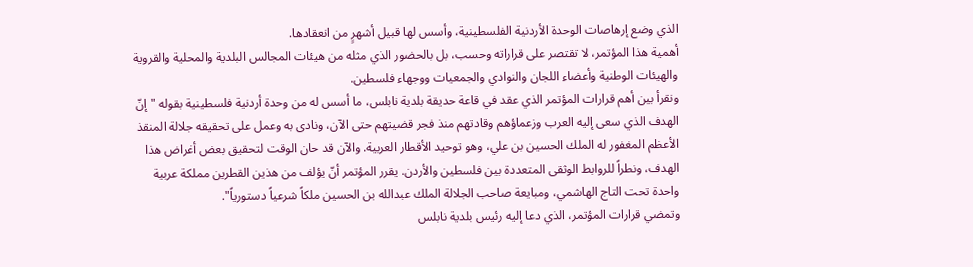الذي وضع إرهاصات الوحدة الأردنية الفلسطينية، وأسس لها قبيل أشهرٍ من انعقادها.
أهمية هذا المؤتمر، لا تقتصر على قراراته وحسب، بل بالحضور الذي مثله من هيئات المجالس البلدية والمحلية والقروية والهيئات الوطنية وأعضاء اللجان والنوادي والجمعيات ووجهاء فلسطين.
ونقرأ بين أهم قرارات المؤتمر الذي عقد في قاعة حديقة بلدية نابلس، ما أسس له من وحدة أردنية فلسطينية بقوله "إنّ الهدف الذي سعى إليه العرب وزعماؤهم وقادتهم منذ فجر قضيتهم حتى الآن، ونادى به وعمل على تحقيقه جلالة المنقذ الأعظم المغفور له الملك الحسين بن علي، وهو توحيد الأقطار العربية. والآن قد حان الوقت لتحقيق بعض أغراض هذا الهدف، ونطراً للروابط الوثقى المتعددة بين فلسطين والأردن. يقرر المؤتمر أنّ يؤلف من هذين القطرين مملكة عربية واحدة تحت التاج الهاشمي، ومبايعة صاحب الجلالة الملك عبدالله بن الحسين ملكاً شرعياً دستورياً".
وتمضي قرارات المؤتمر، الذي دعا إليه رئيس بلدية نابلس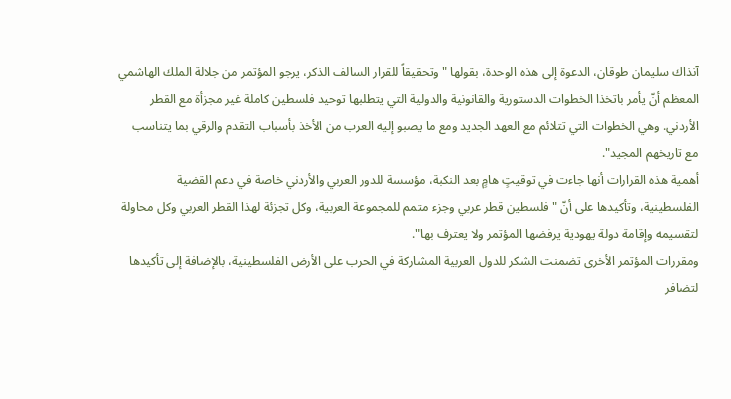آنذاك سليمان طوقان، الدعوة إلى هذه الوحدة، بقولها "وتحقيقاً للقرار السالف الذكر، يرجو المؤتمر من جلالة الملك الهاشمي المعظم أنّ يأمر باتخذا الخطوات الدستورية والقانونية والدولية التي يتطلبها توحيد فلسطين كاملة غير مجزأة مع القطر الأردني. وهي الخطوات التي تتلائم مع العهد الجديد ومع ما يصبو إليه العرب من الأخذ بأسباب التقدم والرقي بما يتناسب مع تاريخهم المجيد".
أهمية هذه القرارات أنها جاءت في توقيتٍ هامٍ بعد النكبة، مؤسسة للدور العربي والأردني خاصة في دعم القضية الفلسطينية، وتأكيدها على أنّ "فلسطين قطر عربي وجزء متمم للمجموعة العربية، وكل تجزئة لهذا القطر العربي وكل محاولة لتقسيمه وإقامة دولة يهودية يرفضها المؤتمر ولا يعترف بها".
ومقررات المؤتمر الأخرى تضمنت الشكر للدول العربية المشاركة في الحرب على الأرض الفلسطينية، بالإضافة إلى تأكيدها لتضافر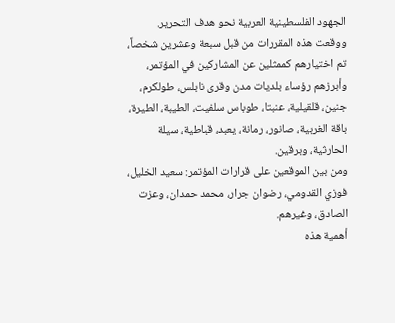الجهود الفلسطينية العربية نحو هدف التحرير.
ووقعت هذه المقررات من قبل سبعة وعشرين شخصاً، تم اختيارهم كممثلين عن المشاركين في المؤتمر، وأبرزهم رؤساء بلديات مدن وقرى نابلس، طولكرم، جنين، قلقيلية، عنبتا، طوباس سلفيت، الطيبة، الطيرة، باقة الغربية، صانور، رمانة، يعبد، قباطية، سيلة الحارثية، وبرقين.
ومن بين الموقعين على قرارات المؤتمر: سعيد الخليل، فوزي القدومي، رضوان جرار، محمد حمدان، وعزت الصادق، وغيرهم.
أهمية هذه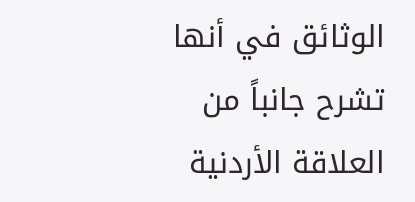الوثائق في أنها تشرح جانباً من العلاقة الأردنية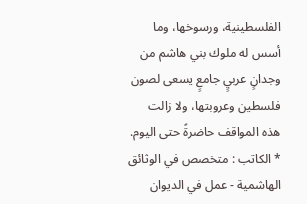الفلسطينية، ورسوخها، وما أسس له ملوك بني هاشم من وجدانٍ عربيٍ جامعٍ يسعى لصون فلسطين وعروبتها، ولا زالت هذه المواقف حاضرةً حتى اليوم.
* الكاتب : متخصص في الوثائق الهاشمية - عمل في الديوان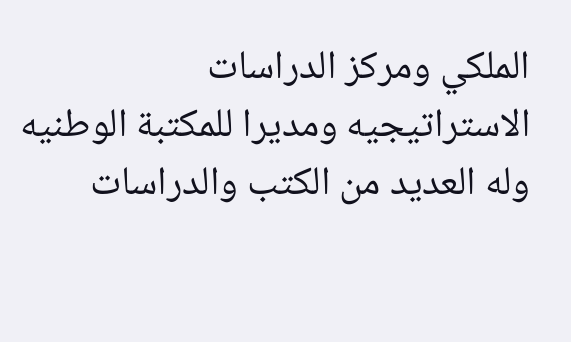الملكي ومركز الدراسات الاستراتيجيه ومديرا للمكتبة الوطنيه وله العديد من الكتب والدراسات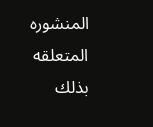المنشوره المتعلقه بذلك